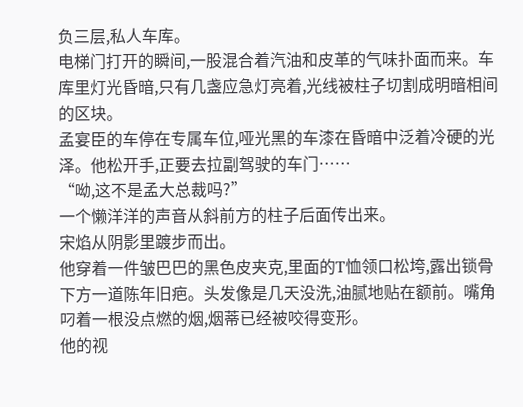负三层,私人车库。
电梯门打开的瞬间,一股混合着汽油和皮革的气味扑面而来。车库里灯光昏暗,只有几盏应急灯亮着,光线被柱子切割成明暗相间的区块。
孟宴臣的车停在专属车位,哑光黑的车漆在昏暗中泛着冷硬的光泽。他松开手,正要去拉副驾驶的车门……
“呦,这不是孟大总裁吗?”
一个懒洋洋的声音从斜前方的柱子后面传出来。
宋焰从阴影里踱步而出。
他穿着一件皱巴巴的黑色皮夹克,里面的T恤领口松垮,露出锁骨下方一道陈年旧疤。头发像是几天没洗,油腻地贴在额前。嘴角叼着一根没点燃的烟,烟蒂已经被咬得变形。
他的视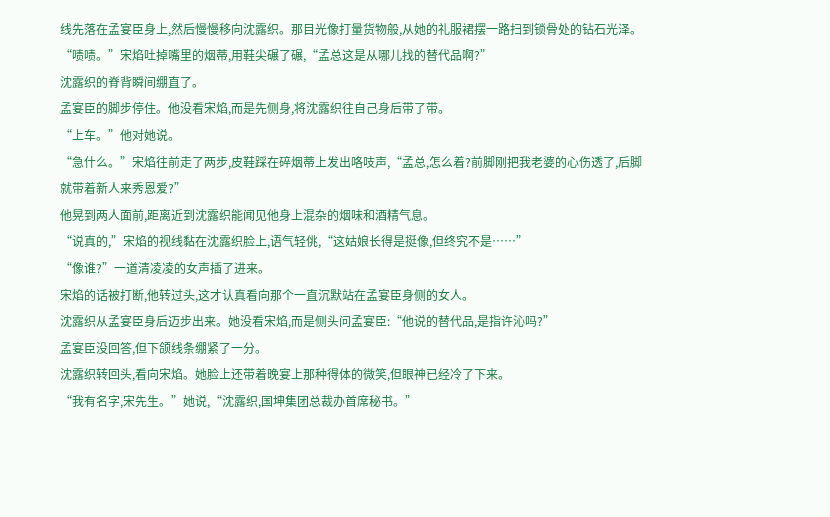线先落在孟宴臣身上,然后慢慢移向沈露织。那目光像打量货物般,从她的礼服裙摆一路扫到锁骨处的钻石光泽。
“啧啧。”宋焰吐掉嘴里的烟蒂,用鞋尖碾了碾,“孟总这是从哪儿找的替代品啊?”
沈露织的脊背瞬间绷直了。
孟宴臣的脚步停住。他没看宋焰,而是先侧身,将沈露织往自己身后带了带。
“上车。”他对她说。
“急什么。”宋焰往前走了两步,皮鞋踩在碎烟蒂上发出咯吱声,“孟总,怎么着?前脚刚把我老婆的心伤透了,后脚就带着新人来秀恩爱?”
他晃到两人面前,距离近到沈露织能闻见他身上混杂的烟味和酒精气息。
“说真的,”宋焰的视线黏在沈露织脸上,语气轻佻,“这姑娘长得是挺像,但终究不是……”
“像谁?”一道清凌凌的女声插了进来。
宋焰的话被打断,他转过头,这才认真看向那个一直沉默站在孟宴臣身侧的女人。
沈露织从孟宴臣身后迈步出来。她没看宋焰,而是侧头问孟宴臣:“他说的替代品,是指许沁吗?”
孟宴臣没回答,但下颌线条绷紧了一分。
沈露织转回头,看向宋焰。她脸上还带着晚宴上那种得体的微笑,但眼神已经冷了下来。
“我有名字,宋先生。”她说,“沈露织,国坤集团总裁办首席秘书。”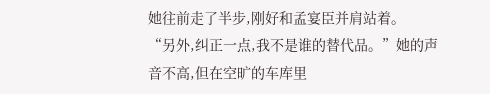她往前走了半步,刚好和孟宴臣并肩站着。
“另外,纠正一点,我不是谁的替代品。”她的声音不高,但在空旷的车库里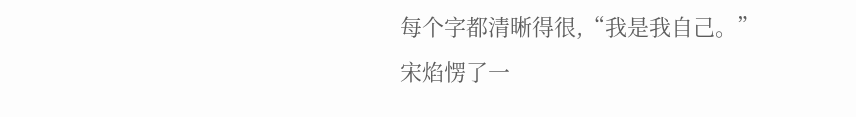每个字都清晰得很,“我是我自己。”
宋焰愣了一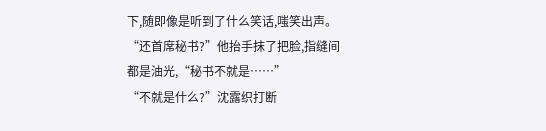下,随即像是听到了什么笑话,嗤笑出声。
“还首席秘书?”他抬手抹了把脸,指缝间都是油光,“秘书不就是……”
“不就是什么?”沈露织打断